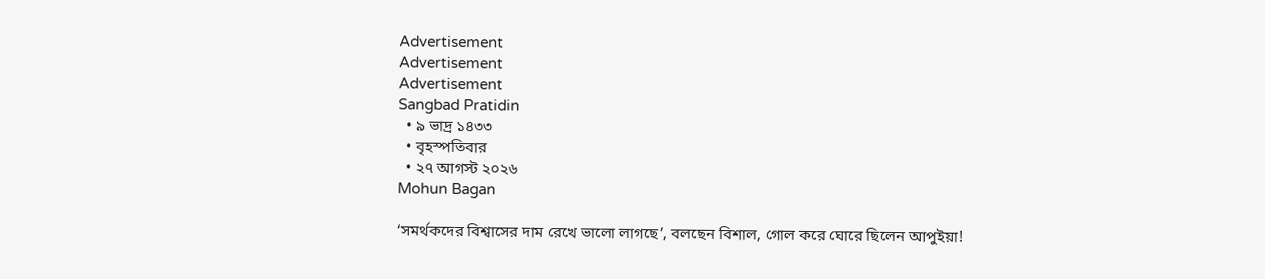Advertisement
Advertisement
Advertisement
Sangbad Pratidin
  • ৯ ভাদ্র ১৪৩৩
  • বৃহস্পতিবার
  • ২৭ আগস্ট ২০২৬
Mohun Bagan

‘সমর্থকদের বিশ্বাসের দাম রেখে ভালো লাগছে’, বলছেন বিশাল, গোল করে ঘোরে ছিলেন আপুইয়া!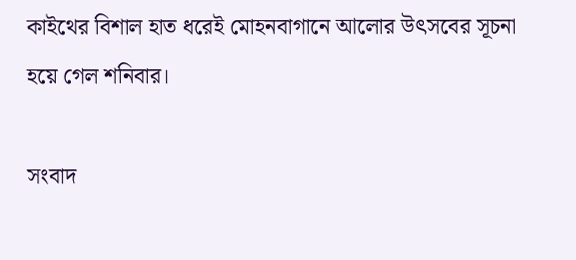কাইথের বিশাল হাত ধরেই মোহনবাগানে আলোর উৎসবের সূচনা হয়ে গেল শনিবার।

সংবাদ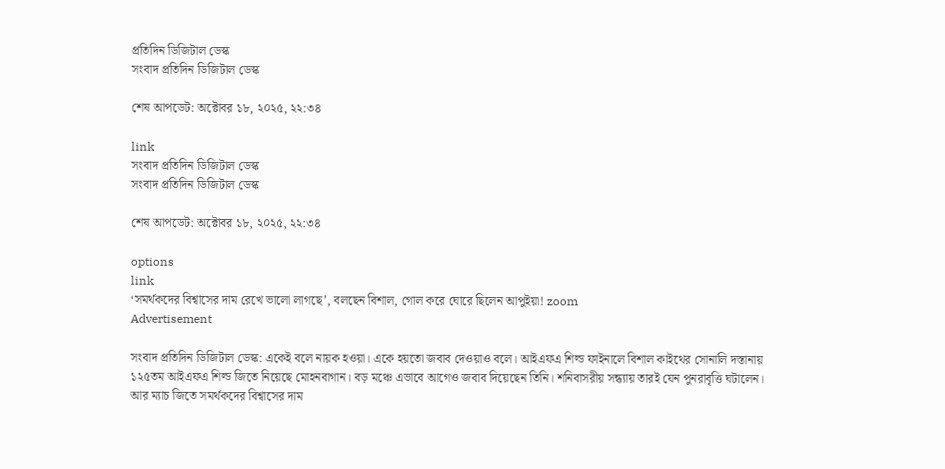প্রতিদিন ডিজিটাল ডেস্ক
সংবাদ প্রতিদিন ডিজিটাল ডেস্ক

শেষ আপডেট: অক্টোবর ১৮, ২০২৫, ২২:৩৪

link
সংবাদ প্রতিদিন ডিজিটাল ডেস্ক
সংবাদ প্রতিদিন ডিজিটাল ডেস্ক

শেষ আপডেট: অক্টোবর ১৮, ২০২৫, ২২:৩৪

options
link
‘সমর্থকদের বিশ্বাসের দাম রেখে ভালো লাগছে’, বলছেন বিশাল, গোল করে ঘোরে ছিলেন আপুইয়া! zoom
Advertisement

সংবাদ প্রতিদিন ডিজিটাল ডেস্ক: একেই বলে নায়ক হওয়া। একে হয়তো জবাব দেওয়াও বলে। আইএফএ শিল্ড ফাইনালে বিশাল কাইথের সোনালি দস্তানায় ১২৫তম আইএফএ শিল্ড জিতে নিয়েছে মোহনবাগান। বড় মঞ্চে এভাবে আগেও জবাব দিয়েছেন তিনি। শনিবাসরীয় সন্ধ্যায় তারই যেন পুনরাবৃত্তি ঘটালেন। আর ম্যাচ জিতে সমর্থকদের বিশ্বাসের দাম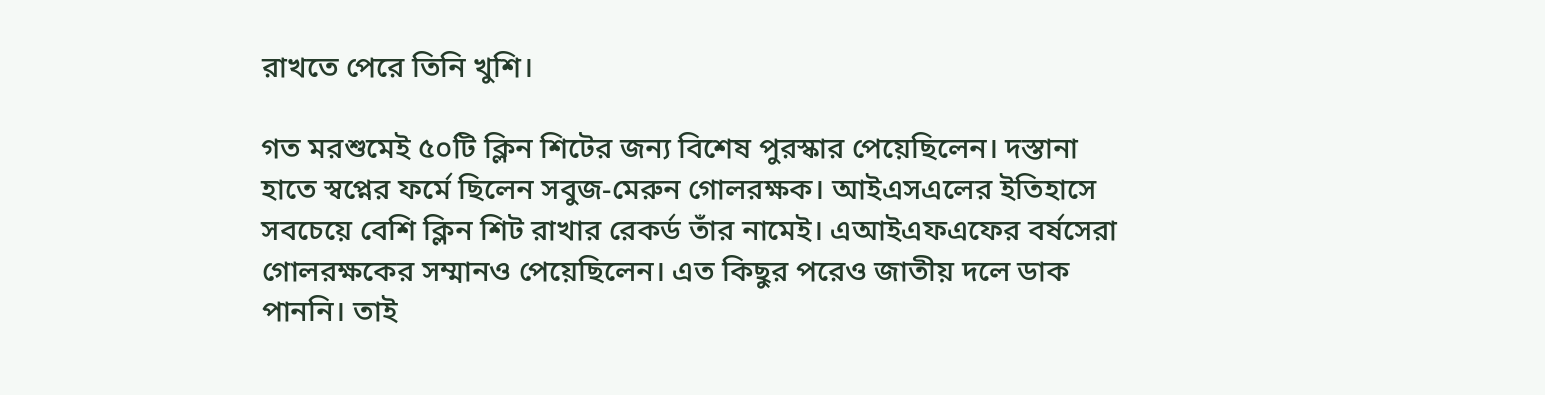রাখতে পেরে তিনি খুশি।

গত মরশুমেই ৫০টি ক্লিন শিটের জন্য বিশেষ পুরস্কার পেয়েছিলেন। দস্তানা হাতে স্বপ্নের ফর্মে ছিলেন সবুজ-মেরুন গোলরক্ষক। আইএসএলের ইতিহাসে সবচেয়ে বেশি ক্লিন শিট রাখার রেকর্ড তাঁর নামেই। এআইএফএফের বর্ষসেরা গোলরক্ষকের সম্মানও পেয়েছিলেন। এত কিছুর পরেও জাতীয় দলে ডাক পাননি। তাই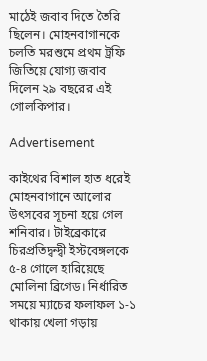মাঠেই জবাব দিতে তৈরি ছিলেন। মোহনবাগানকে চলতি মরশুমে প্রথম ট্রফি জিতিয়ে যোগ্য জবাব দিলেন ২৯ বছরের এই গোলকিপার।

Advertisement

কাইথের বিশাল হাত ধরেই মোহনবাগানে আলোর উৎসবের সূচনা হয়ে গেল শনিবার। টাইব্রেকারে চিরপ্রতিদ্বন্দ্বী ইস্টবেঙ্গলকে ৫-৪ গোলে হারিয়েছে মোলিনা ব্রিগেড। নির্ধারিত সময়ে ম্যাচের ফলাফল ১-১ থাকায় খেলা গড়ায়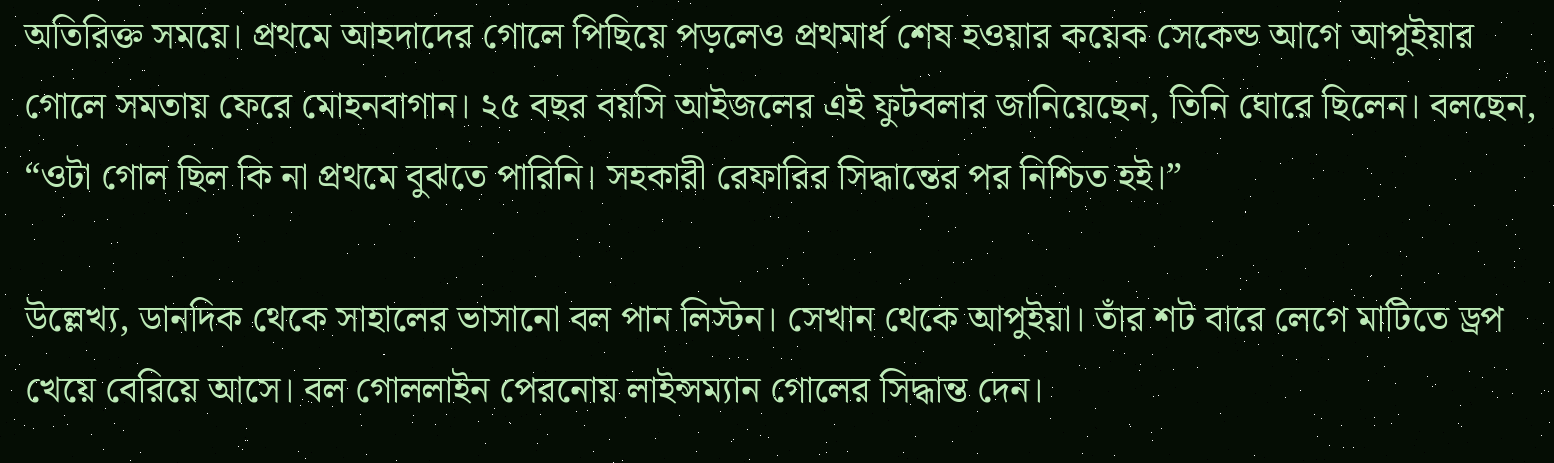অতিরিক্ত সময়ে। প্রথমে আহদাদের গোলে পিছিয়ে পড়লেও প্রথমার্ধ শেষ হওয়ার কয়েক সেকেন্ড আগে আপুইয়ার গোলে সমতায় ফেরে মোহনবাগান। ২৫ বছর বয়সি আইজলের এই ফুটবলার জানিয়েছেন, তিনি ঘোরে ছিলেন। বলছেন, “ওটা গোল ছিল কি না প্রথমে বুঝতে পারিনি। সহকারী রেফারির সিদ্ধান্তের পর নিশ্চিত হই।”

উল্লেখ্য, ডানদিক থেকে সাহালের ভাসানো বল পান লিস্টন। সেখান থেকে আপুইয়া। তাঁর শট বারে লেগে মাটিতে ড্রপ খেয়ে বেরিয়ে আসে। বল গোললাইন পেরনোয় লাইন্সম্যান গোলের সিদ্ধান্ত দেন।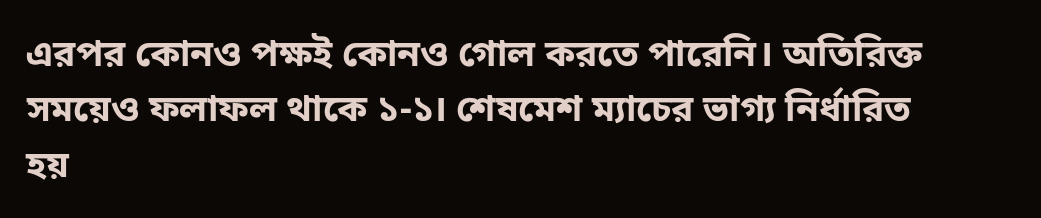এরপর কোনও পক্ষই কোনও গোল করতে পারেনি। অতিরিক্ত সময়েও ফলাফল থাকে ১-১। শেষমেশ ম্যাচের ভাগ্য নির্ধারিত হয়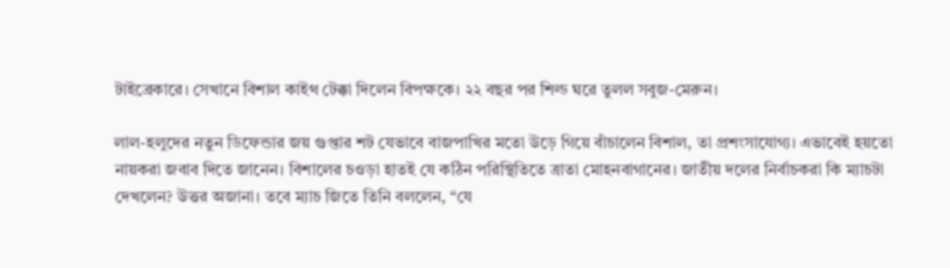টাইব্রেকারে। সেখানে বিশাল কাইথ টেক্কা দিলেন বিপক্ষকে। ২২ বছর পর শিল্ড ঘরে তুলল সবুজ-মেরুন।

লাল-হলুদের নতুন ডিফেন্ডার জয় গুপ্তার শট যেভাবে বাজপাখির মতো উড়ে গিয়ে বাঁচালেন বিশাল, তা প্রশংসাযোগ্য। এভাবেই হয়তো নায়করা জবাব দিতে জানেন। বিশালের চওড়া হাতই যে কঠিন পরিস্থিতিতে ত্রাতা মোহনবাগানের। জাতীয় দলের নির্বাচকরা কি ম্যাচটা দেখলেন? উত্তর অজানা। তবে ম্যাচ জিতে তিনি বললেন, “যে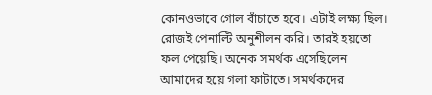কোনওভাবে গোল বাঁচাতে হবে। এটাই লক্ষ্য ছিল। রোজই পেনাল্টি অনুশীলন করি। তারই হয়তো ফল পেয়েছি। অনেক সমর্থক এসেছিলেন আমাদের হয়ে গলা ফাটাতে। সমর্থকদের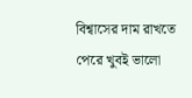বিশ্বাসের দাম রাখতে পেরে খুবই ভালো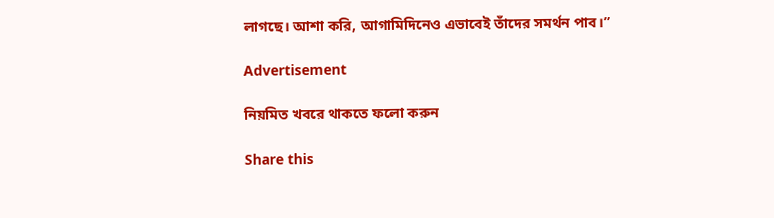লাগছে। আশা করি, আগামিদিনেও এভাবেই তাঁদের সমর্থন পাব।”

Advertisement

নিয়মিত খবরে থাকতে ফলো করুন

Share this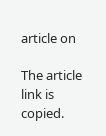article on

The article link is copied.